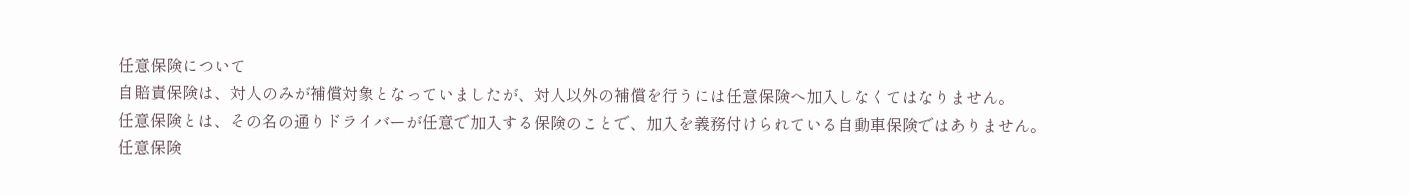任意保険について
自賠責保険は、対人のみが補償対象となっていましたが、対人以外の補償を行うには任意保険へ加入しなくてはなりません。
任意保険とは、その名の通りドライバーが任意で加入する保険のことで、加入を義務付けられている自動車保険ではありません。
任意保険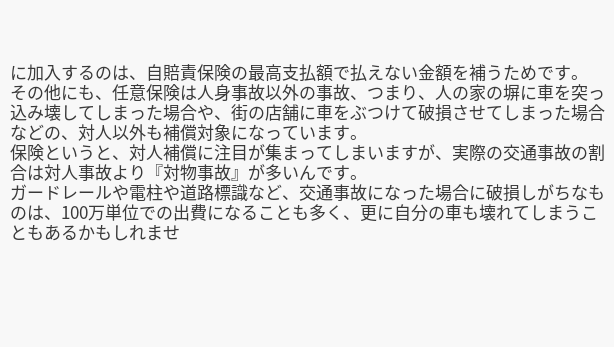に加入するのは、自賠責保険の最高支払額で払えない金額を補うためです。
その他にも、任意保険は人身事故以外の事故、つまり、人の家の塀に車を突っ込み壊してしまった場合や、街の店舗に車をぶつけて破損させてしまった場合などの、対人以外も補償対象になっています。
保険というと、対人補償に注目が集まってしまいますが、実際の交通事故の割合は対人事故より『対物事故』が多いんです。
ガードレールや電柱や道路標識など、交通事故になった場合に破損しがちなものは、100万単位での出費になることも多く、更に自分の車も壊れてしまうこともあるかもしれませ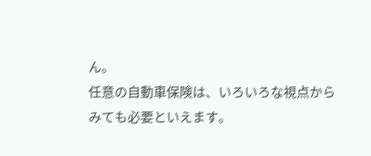ん。
任意の自動車保険は、いろいろな視点からみても必要といえます。